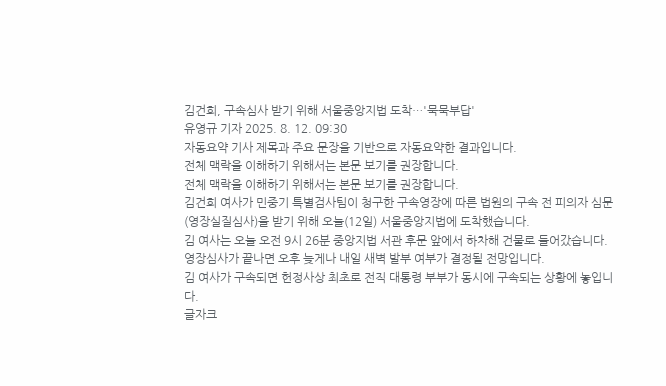김건희, 구속심사 받기 위해 서울중앙지법 도착…'묵묵부답'
유영규 기자 2025. 8. 12. 09:30
자동요약 기사 제목과 주요 문장을 기반으로 자동요약한 결과입니다.
전체 맥락을 이해하기 위해서는 본문 보기를 권장합니다.
전체 맥락을 이해하기 위해서는 본문 보기를 권장합니다.
김건희 여사가 민중기 특별검사팀이 청구한 구속영장에 따른 법원의 구속 전 피의자 심문(영장실질심사)을 받기 위해 오늘(12일) 서울중앙지법에 도착했습니다.
김 여사는 오늘 오전 9시 26분 중앙지법 서관 후문 앞에서 하차해 건물로 들어갔습니다.
영장심사가 끝나면 오후 늦게나 내일 새벽 발부 여부가 결정될 전망입니다.
김 여사가 구속되면 헌정사상 최초로 전직 대통령 부부가 동시에 구속되는 상황에 놓입니다.
글자크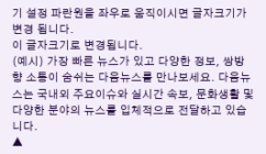기 설정 파란원을 좌우로 움직이시면 글자크기가 변경 됩니다.
이 글자크기로 변경됩니다.
(예시) 가장 빠른 뉴스가 있고 다양한 정보, 쌍방향 소통이 숨쉬는 다음뉴스를 만나보세요. 다음뉴스는 국내외 주요이슈와 실시간 속보, 문화생활 및 다양한 분야의 뉴스를 입체적으로 전달하고 있습니다.
▲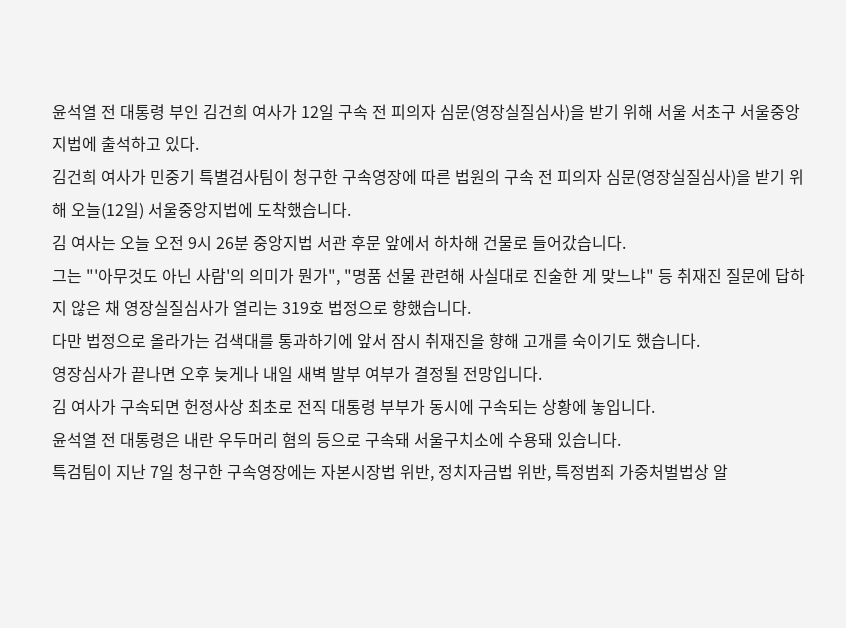윤석열 전 대통령 부인 김건희 여사가 12일 구속 전 피의자 심문(영장실질심사)을 받기 위해 서울 서초구 서울중앙지법에 출석하고 있다.
김건희 여사가 민중기 특별검사팀이 청구한 구속영장에 따른 법원의 구속 전 피의자 심문(영장실질심사)을 받기 위해 오늘(12일) 서울중앙지법에 도착했습니다.
김 여사는 오늘 오전 9시 26분 중앙지법 서관 후문 앞에서 하차해 건물로 들어갔습니다.
그는 "'아무것도 아닌 사람'의 의미가 뭔가", "명품 선물 관련해 사실대로 진술한 게 맞느냐" 등 취재진 질문에 답하지 않은 채 영장실질심사가 열리는 319호 법정으로 향했습니다.
다만 법정으로 올라가는 검색대를 통과하기에 앞서 잠시 취재진을 향해 고개를 숙이기도 했습니다.
영장심사가 끝나면 오후 늦게나 내일 새벽 발부 여부가 결정될 전망입니다.
김 여사가 구속되면 헌정사상 최초로 전직 대통령 부부가 동시에 구속되는 상황에 놓입니다.
윤석열 전 대통령은 내란 우두머리 혐의 등으로 구속돼 서울구치소에 수용돼 있습니다.
특검팀이 지난 7일 청구한 구속영장에는 자본시장법 위반, 정치자금법 위반, 특정범죄 가중처벌법상 알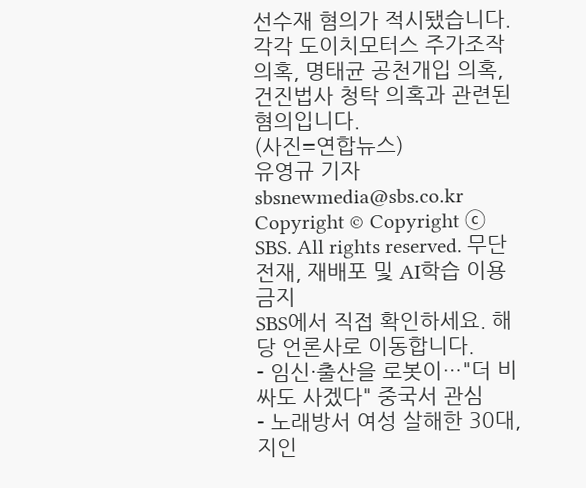선수재 혐의가 적시됐습니다.
각각 도이치모터스 주가조작 의혹, 명태균 공천개입 의혹, 건진법사 청탁 의혹과 관련된 혐의입니다.
(사진=연합뉴스)
유영규 기자 sbsnewmedia@sbs.co.kr
Copyright © Copyright ⓒ SBS. All rights reserved. 무단 전재, 재배포 및 AI학습 이용 금지
SBS에서 직접 확인하세요. 해당 언론사로 이동합니다.
- 임신·출산을 로봇이…"더 비싸도 사겠다" 중국서 관심
- 노래방서 여성 살해한 30대, 지인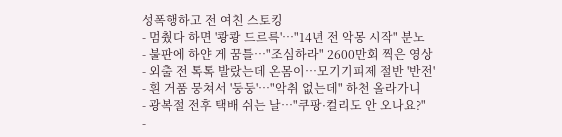성폭행하고 전 여친 스토킹
- 멈췄다 하면 '쾅쾅 드르륵'…"14년 전 악몽 시작" 분노
- 불판에 하얀 게 꿈틀…"조심하라" 2600만회 찍은 영상
- 외출 전 톡톡 발랐는데 온몸이…모기기피제 절반 '반전'
- 흰 거품 뭉쳐서 '둥둥'…"악취 없는데" 하천 올라가니
- 광복절 전후 택배 쉬는 날…"쿠팡·컬리도 안 오나요?"
-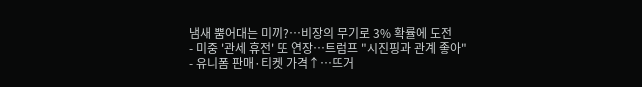냄새 뿜어대는 미끼?…비장의 무기로 3% 확률에 도전
- 미중 '관세 휴전' 또 연장…트럼프 "시진핑과 관계 좋아"
- 유니폼 판매·티켓 가격↑…뜨거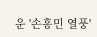운 '손흥민 열풍'